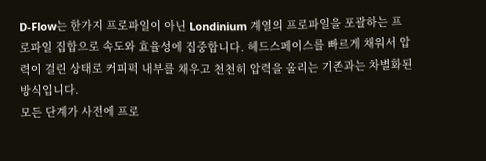D-Flow는 한가지 프로파일이 아닌 Londinium 계열의 프로파일을 포괄하는 프로파일 집합으로 속도와 효율성에 집중합니다. 헤드스페이스를 빠르게 채워서 압력이 걸린 상태로 커피퍽 내부를 채우고 천천히 압력을 올리는 기존과는 차별화된 방식입니다.
모든 단계가 사전에 프로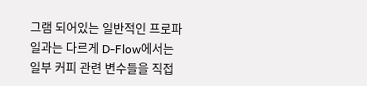그램 되어있는 일반적인 프로파일과는 다르게 D-Flow에서는 일부 커피 관련 변수들을 직접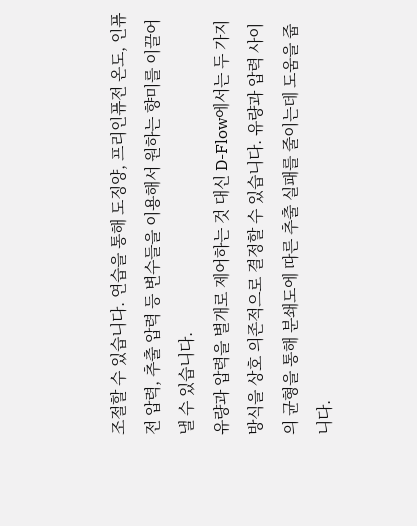조절할 수 있습니다. 연습을 통해 도징양, 프리인퓨전 온도, 인퓨전 압력, 추출 압력 등 변수들을 이용해서 원하는 향미를 이끌어낼 수 있습니다.
유량과 압력을 별개로 제어하는 것 대신 D-Flow에서는 두 가지 방식을 상호 의존적으로 결정할 수 있습니다. 유량과 압력 사이의 균형을 통해 분쇄도에 따른 추출 실패를 줄이는데 도움을 줍니다.